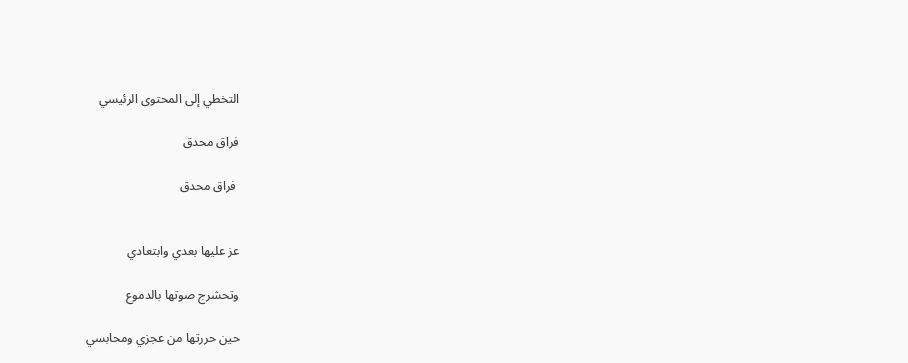التخطي إلى المحتوى الرئيسي

فراق محدق

 فراق محدق


عز عليها بعدي وابتعادي

وتحشرج صوتها بالدموع

حين حررتها من عجزي ومحابسي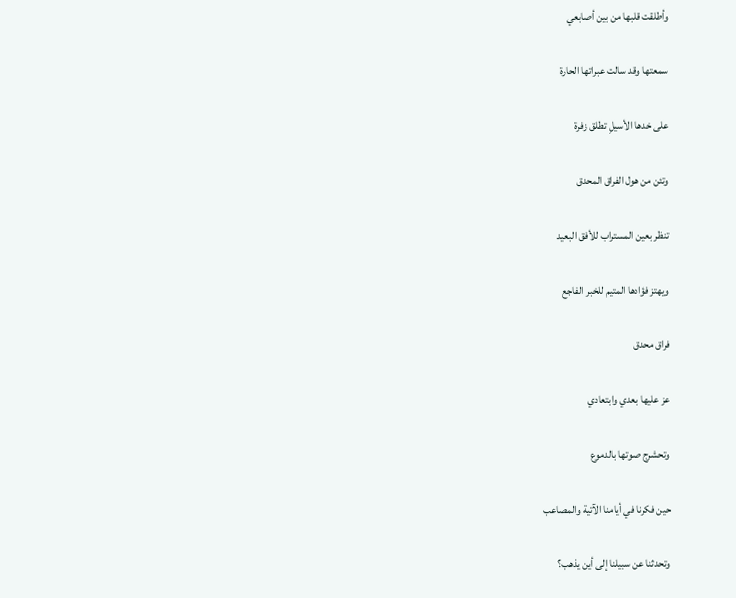وأطلقت قلبها من بين أصابعي

سمعتها وقد سالت عبراتها الحارة

على خدها الأسيلِ تطلق زفرة

وتئن من هول الفراق المحدق

تنظر بعين المستراب للأفق البعيد

ويهتز فؤادها المتيم للخبر الفاجع

فراق محدق

عز عليها بعدي وابتعادي

وتحشرج صوتها بالدموع

حين فكرنا في أيامنا الآتية والمصاعب

وتحدثنا عن سبيلنا إلى أين يذهب؟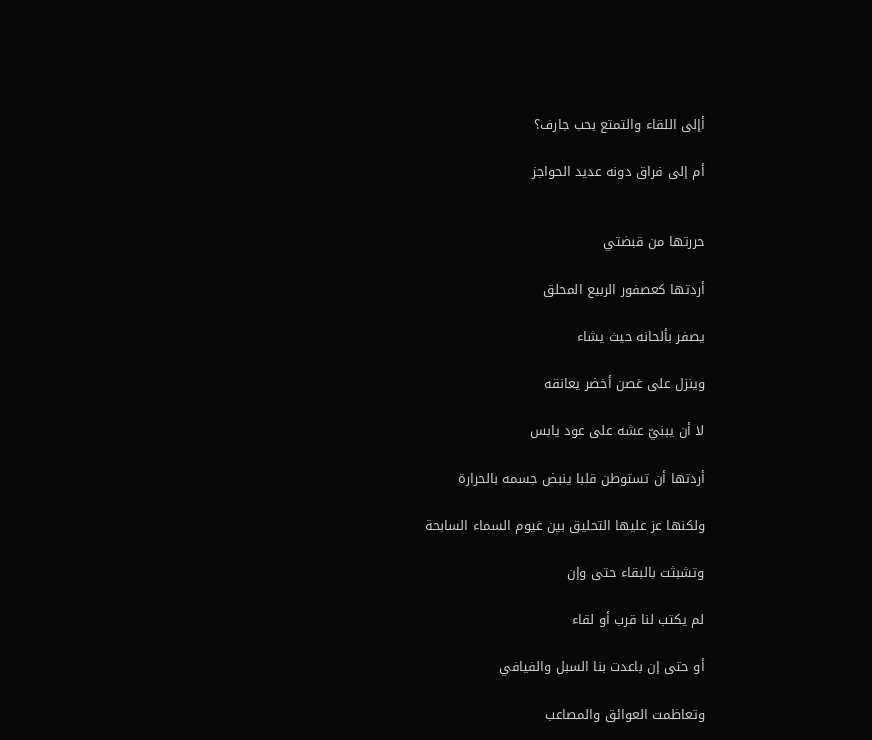أإلى اللقاء والتمتع بحب جارف؟

أم إلى فراق دونه عديد الحواجز


حررتها من قبضتي

أردتها كعصفور الربيع المحلق

يصفر بألحانه حيث يشاء

وينزل على غصن أخضر يعانقه

لا أن يبنيّ عشه على عود يابس

أردتها أن تستوطن قلبا ينبض جسمه بالحرارة

ولكنها عز عليها التحليق بين غيوم السماء السابحة

وتشبثت بالبقاء حتى وإن

لم يكتب لنا قرب أو لقاء

أو حتى إن باعدت بنا السبل والفيافي

وتعاظمت العوائق والمصاعب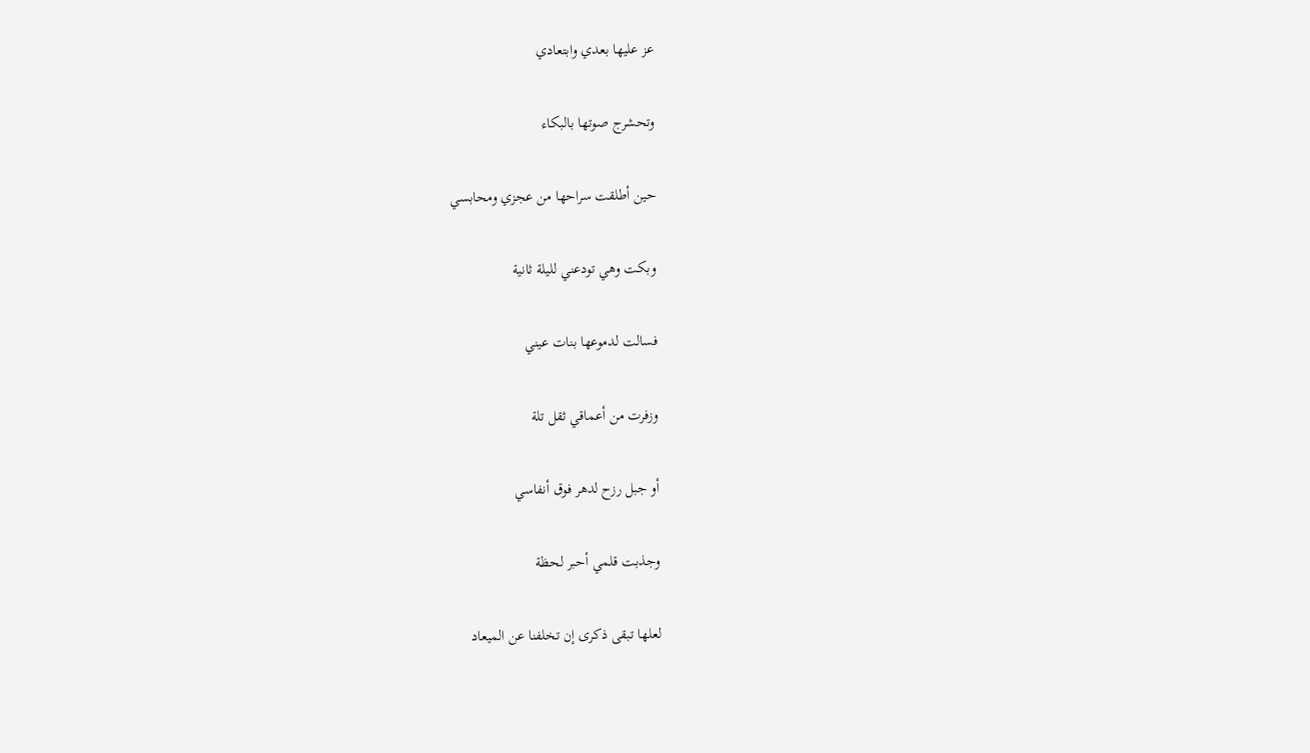عز عليها بعدي وابتعادي

وتحشرج صوتها بالبكاء

حين أطلقت سراحها من عجزي ومحابسي

وبكت وهي تودعني لليلة ثانية

فسالت لدموعها بنات عيني

وزفرت من أعماقي ثقل تلة

أو جبل رزح لدهر فوق أنفاسي

وجذبت قلمي أحبر لحظة

لعلها تبقى ذكرى إن تخلفنا عن الميعاد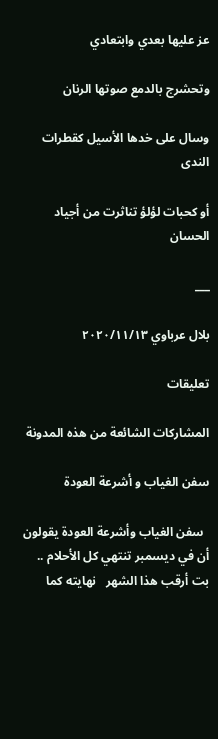عز عليها بعدي وابتعادي

وتحشرج بالدمع صوتها الرنان

وسال على خدها الأسيل كقطرات الندى

أو كحبات لؤلؤ تناثرت من أجياد الحسان

___

بلال عرباوي ٢٠٢٠/١١/١٣

تعليقات

المشاركات الشائعة من هذه المدونة

سفن الغياب و أشرعة العودة

  سفن الغياب وأشرعة العودة يقولون أن في ديسمبر تنتهي كل الأحلام .. بت أرقب هذا الشهر   نهايته كما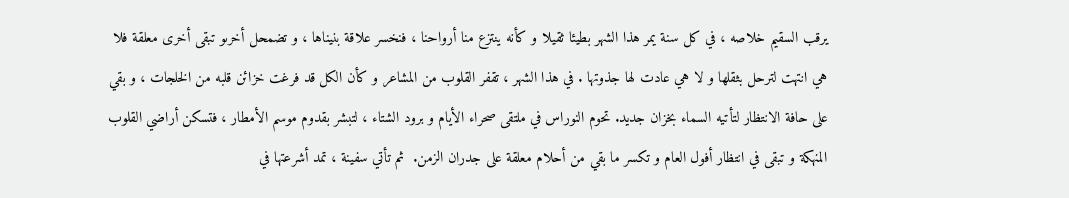يرقب السقيم خلاصه ، في كل سنة يمر هذا الشهر بطيئا ثقيلا و كأنه ينتزع منا أرواحنا ، فنخسر علاقة بنيناها ، و تضمحل أخرىو تبقى أخرى معلقة فلا هي انتهت لترحل بثقلها و لا هي عادت لها جذوتها . في هذا الشهر ، تقفر القلوب من المشاعر و كأن الكل قد فرغت خزائن قلبه من الخلجات ، و بقي على حافة الانتظار لتأتيه السماء بخزان جديد. تحوم النوراس في ملتقى صحراء الأيام و برود الشتاء ، لتبشر بقدوم موسم الأمطار ، فتسكن أراضي القلوب المنهكة و تبقى في انتظار أفول العام و تكسر ما بقي من أحلام معلقة على جدران الزمن.  ثم تأتي سفينة ، تمد أشرعتها في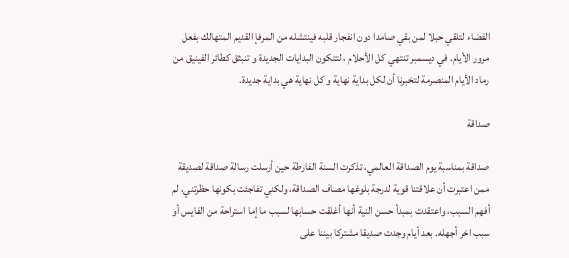الفضاء لتلقي حبلا لمن بقي صامدا دون انفجار قلبه فينتشله من المرفإ القديم المتهالك بفعل مرور الأيام. في ديسمبر تنتهي كل الأحلام ، لتتكون البدايات الجديدة و تنبثق كطائر الفينيق من رماد الأيام المنصرمة لتخبرنا أن لكل بداية نهاية و كل نهاية هي بداية جديدة.

صداقة

صداقة بمناسبة يوم الصداقة العالمي، تذكرت السنة الفارطة حين أرسلت رسالة صداقة لصديقة ممن اعتبرت أن علاقتنا قوية لدرجة بلوغها مصاف الصداقة، ولكني تفاجئت بكونها حظرتني، لم أفهم السبب، واعتقدت بمبدأ حسن النية أنها أغلقت حسابها لسبب ما إما استراحة من الفايس أو سبب اخر أجهله. بعد أيام وجدت صديقا مشتركا بيننا على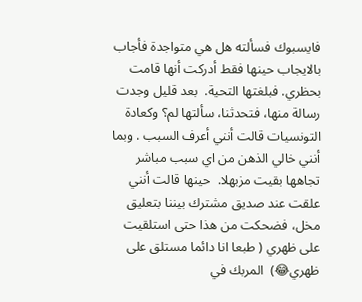فايسبوك فسألته هل هي متواجدة فأجاب بالايجاب حينها فقط أدركت أنها قامت بحظري. فبلغتها التحية.  بعد قليل وجدت رسالة منها، فتحدثنا، سألتها لم؟ وكعادة التونسيات قالت أنني أعرف السبب . وبما أنني خالي الذهن من اي سبب مباشر تجاهها بقيت مزبهلا.  حينها قالت أنني علقت عند صديق مشترك بيننا بتعليق مخل، فضحكت من هذا حتى استلقيت على ظهري ( طبعا انا دائما مستلق على ظهري😂)  المربك في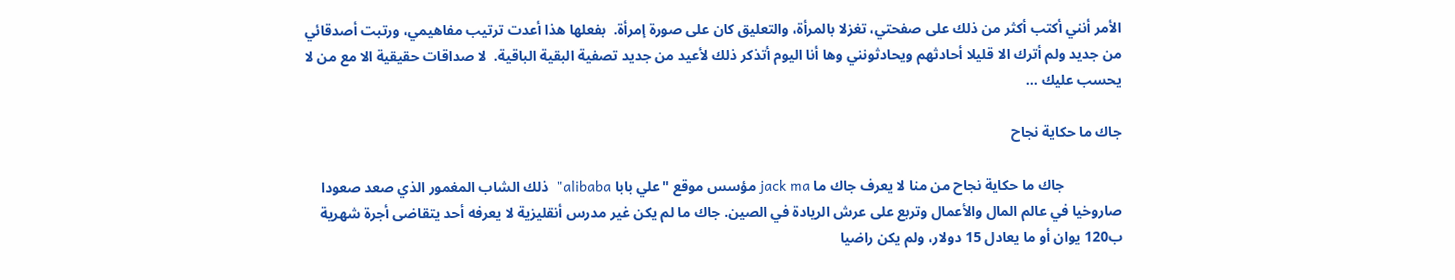الأمر أنني أكتب أكثر من ذلك على صفحتي، تغزلا بالمرأة، والتعليق كان على صورة إمرأة.  بفعلها هذا أعدت ترتيب مفاهيمي، ورتبت أصدقائي من جديد ولم أترك الا قليلا أحادثهم ويحادثونني وها أنا اليوم أتذكر ذلك لأعيد من جديد تصفية البقية الباقية.  لا صداقات حقيقية الا مع من لا يحسب عليك ...

جاك ما حكاية نجاح

                جاك ما حكاية نجاح من منا لا يعرف جاك ما jack ma مؤسس موقع "علي بابا alibaba"  ذلك الشاب المغمور الذي صعد صعودا صاروخيا في عالم المال والأعمال وتربع على عرش الريادة في الصين. جاك ما لم يكن غير مدرس أنقليزية لا يعرفه أحد يتقاضى أجرة شهرية ب120 يوان أو ما يعادل 15 دولار، ولم يكن راضيا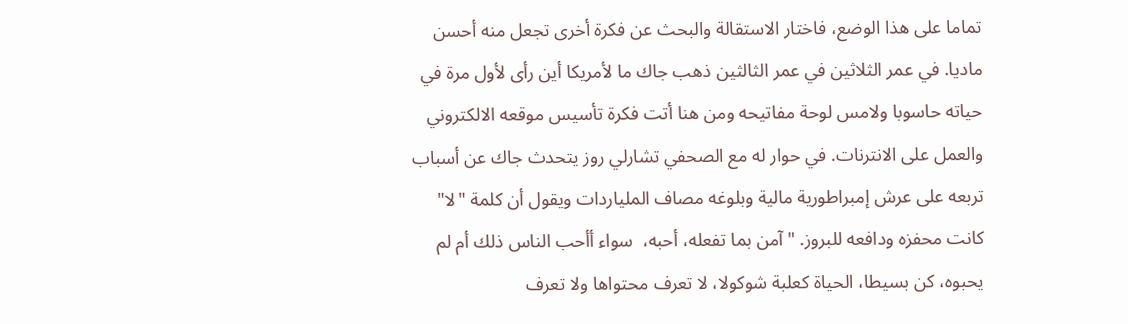تماما على هذا الوضع، فاختار الاستقالة والبحث عن فكرة أخرى تجعل منه أحسن ماديا. في عمر الثلاثين في عمر الثالثين ذهب جاك ما لأمريكا أين رأى لأول مرة في حياته حاسوبا ولامس لوحة مفاتيحه ومن هنا أتت فكرة تأسيس موقعه الالكتروني والعمل على الانترنات. في حوار له مع الصحفي تشارلي روز يتحدث جاك عن أسباب تربعه على عرش إمبراطورية مالية وبلوغه مصاف الملياردات ويقول أن كلمة "لا"  كانت محفزه ودافعه للبروز. " آمن بما تفعله، أحبه،  سواء أأحب الناس ذلك أم لم يحبوه، كن بسيطا، الحياة كعلبة شوكولا، لا تعرف محتواها ولا تعرف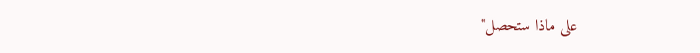على ماذا ستحصل"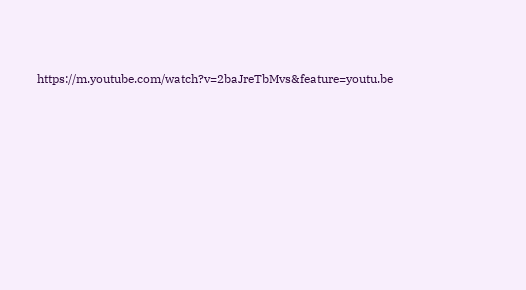https://m.youtube.com/watch?v=2baJreTbMvs&feature=youtu.be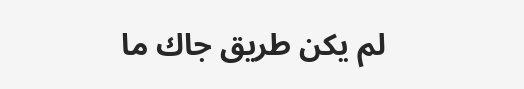لم يكن طريق جاك ما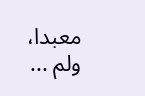معبدا، ولم ...